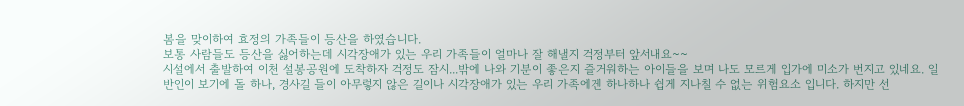봄을 맞이하여 효정의 가족들이 등산을 하였습니다.
보통 사람들도 등산을 싫어하는데 시각장애가 있는 우리 가족들이 얼마나 잘 해낼지 걱정부터 앞서내요~~
시설에서 출발하여 이천 설봉공원에 도착하자 걱정도 잠시...밖에 나와 기분이 좋은지 즐거워하는 아이들을 보며 나도 모르게 입가에 미소가 번지고 있네요. 일반인이 보기에 돌 하나, 경사길 들이 아무렇지 않은 길이나 시각장애가 있는 우리 가족에겐 하나하나 쉽게 지나칠 수 없는 위험요소 입니다. 하지만 선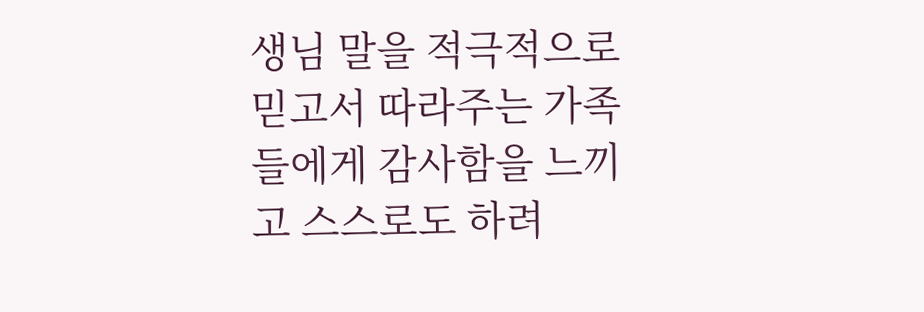생님 말을 적극적으로 믿고서 따라주는 가족들에게 감사함을 느끼고 스스로도 하려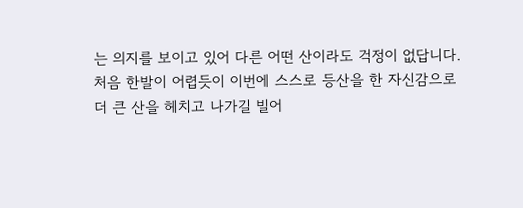는 의지를 보이고 있어 다른 어떤 산이라도 걱정이 없답니다.
처음 한발이 어렵듯이 이번에 스스로 등산을 한 자신감으로 더 큰 산을 헤치고 나가길 빌어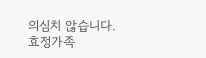의심치 않습니다.
효정가족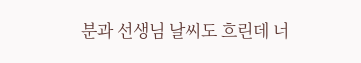분과 선생님 날씨도 흐린데 너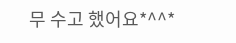무 수고 했어요*^^*